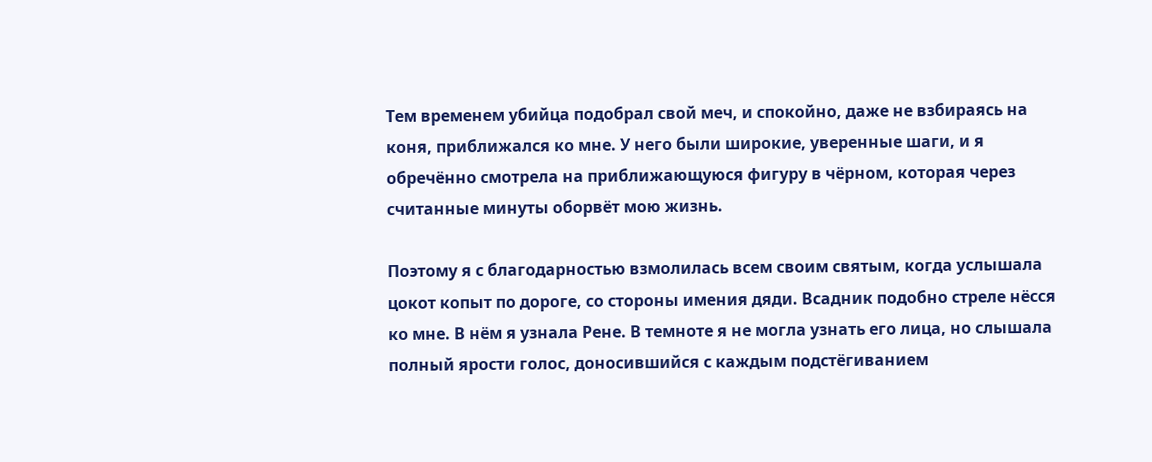Тем временем убийца подобрал свой меч, и спокойно, даже не взбираясь на коня, приближался ко мне. У него были широкие, уверенные шаги, и я обречённо смотрела на приближающуюся фигуру в чёрном, которая через считанные минуты оборвёт мою жизнь.

Поэтому я с благодарностью взмолилась всем своим святым, когда услышала цокот копыт по дороге, со стороны имения дяди. Всадник подобно стреле нёсся ко мне. В нём я узнала Рене. В темноте я не могла узнать его лица, но слышала полный ярости голос, доносившийся с каждым подстёгиванием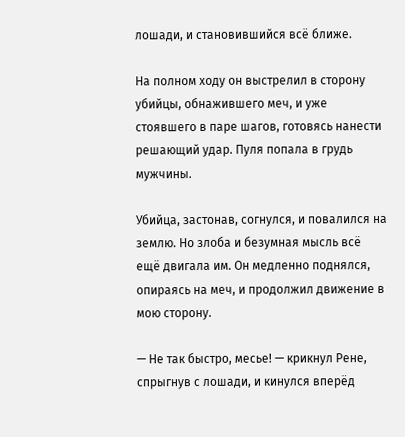лошади, и становившийся всё ближе.

На полном ходу он выстрелил в сторону убийцы, обнажившего меч, и уже стоявшего в паре шагов, готовясь нанести решающий удар. Пуля попала в грудь мужчины.

Убийца, застонав, согнулся, и повалился на землю. Но злоба и безумная мысль всё ещё двигала им. Он медленно поднялся, опираясь на меч, и продолжил движение в мою сторону.

— Не так быстро, месье! — крикнул Рене, спрыгнув с лошади, и кинулся вперёд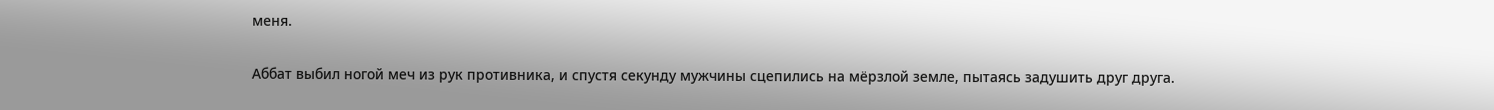меня.

Аббат выбил ногой меч из рук противника, и спустя секунду мужчины сцепились на мёрзлой земле, пытаясь задушить друг друга.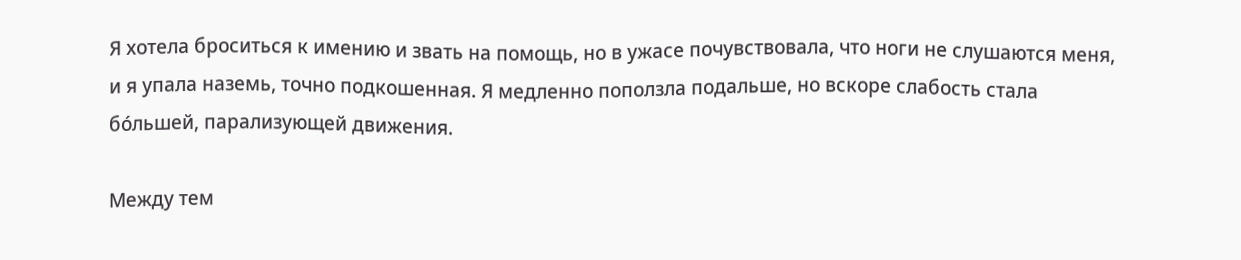Я хотела броситься к имению и звать на помощь, но в ужасе почувствовала, что ноги не слушаются меня, и я упала наземь, точно подкошенная. Я медленно поползла подальше, но вскоре слабость стала бо́льшей, парализующей движения.

Между тем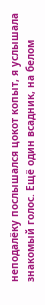неподалёку послышался цокот копыт, я услышала знакомый голос. Ещё один всадник, на белом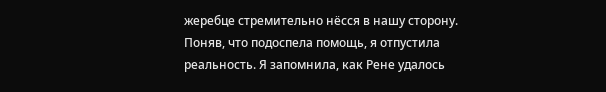жеребце стремительно нёсся в нашу сторону. Поняв, что подоспела помощь, я отпустила реальность. Я запомнила, как Рене удалось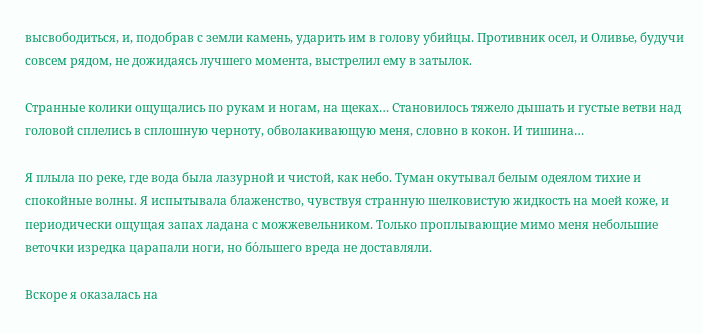высвободиться, и, подобрав с земли камень, ударить им в голову убийцы. Противник осел, и Оливье, будучи совсем рядом, не дожидаясь лучшего момента, выстрелил ему в затылок.

Странные колики ощущались по рукам и ногам, на щеках… Становилось тяжело дышать и густые ветви над головой сплелись в сплошную черноту, обволакивающую меня, словно в кокон. И тишина…

Я плыла по реке, где вода была лазурной и чистой, как небо. Туман окутывал белым одеялом тихие и спокойные волны. Я испытывала блаженство, чувствуя странную шелковистую жидкость на моей коже, и периодически ощущая запах ладана с можжевельником. Только проплывающие мимо меня небольшие веточки изредка царапали ноги, но бо́льшего вреда не доставляли.

Вскоре я оказалась на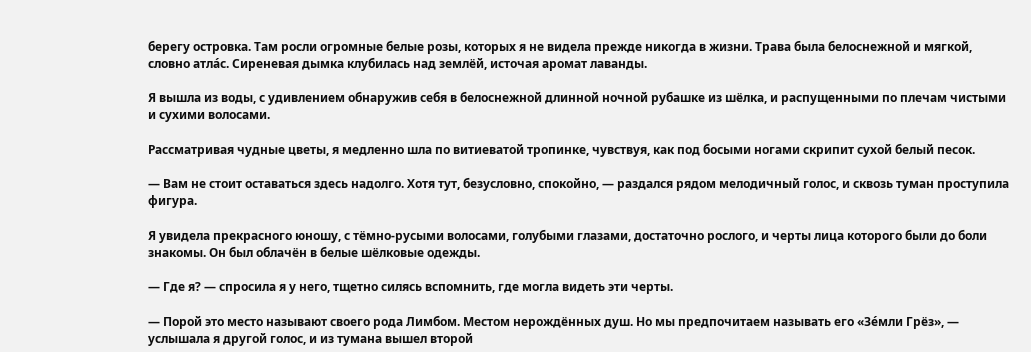берегу островка. Там росли огромные белые розы, которых я не видела прежде никогда в жизни. Трава была белоснежной и мягкой, словно атла́с. Сиреневая дымка клубилась над землёй, источая аромат лаванды.

Я вышла из воды, с удивлением обнаружив себя в белоснежной длинной ночной рубашке из шёлка, и распущенными по плечам чистыми и сухими волосами.

Рассматривая чудные цветы, я медленно шла по витиеватой тропинке, чувствуя, как под босыми ногами скрипит сухой белый песок.

— Вам не стоит оставаться здесь надолго. Хотя тут, безусловно, спокойно, — раздался рядом мелодичный голос, и сквозь туман проступила фигура.

Я увидела прекрасного юношу, с тёмно-русыми волосами, голубыми глазами, достаточно рослого, и черты лица которого были до боли знакомы. Он был облачён в белые шёлковые одежды.

— Где я? — спросила я у него, тщетно силясь вспомнить, где могла видеть эти черты.

— Порой это место называют своего рода Лимбом. Местом нерождённых душ. Но мы предпочитаем называть его «Зе́мли Грёз», — услышала я другой голос, и из тумана вышел второй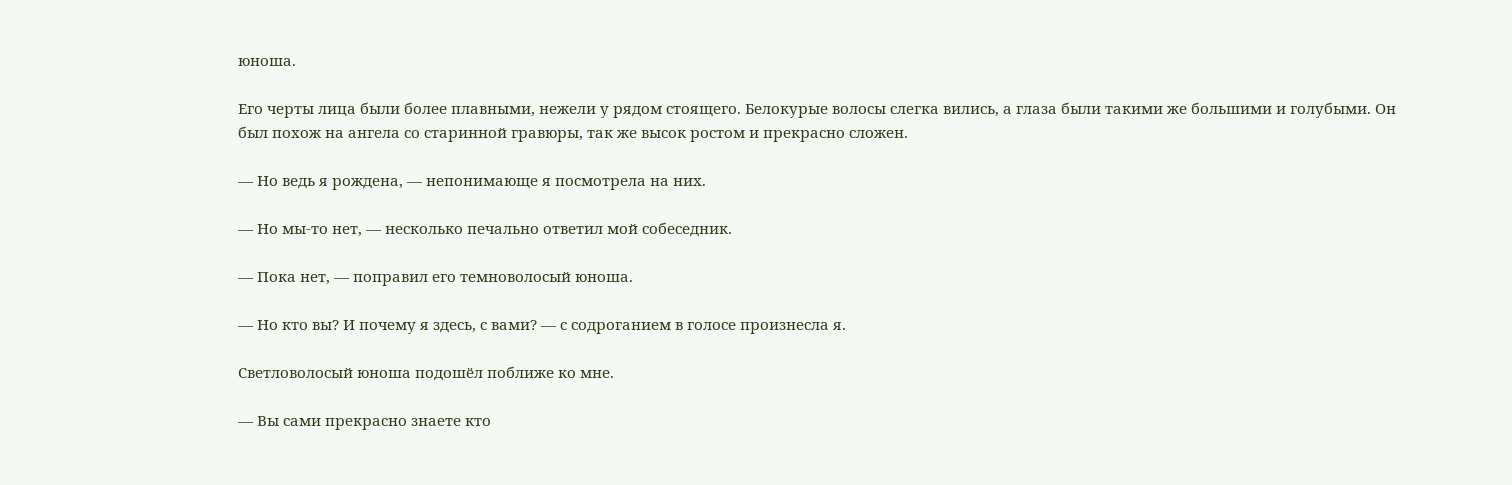юноша.

Его черты лица были более плавными, нежели у рядом стоящего. Белокурые волосы слегка вились, а глаза были такими же большими и голубыми. Он был похож на ангела со старинной гравюры, так же высок ростом и прекрасно сложен.

— Но ведь я рождена, — непонимающе я посмотрела на них.

— Но мы-то нет, — несколько печально ответил мой собеседник.

— Пока нет, — поправил его темноволосый юноша.

— Но кто вы? И почему я здесь, с вами? — с содроганием в голосе произнесла я.

Светловолосый юноша подошёл поближе ко мне.

— Вы сами прекрасно знаете кто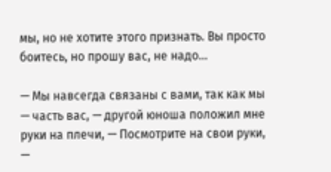мы, но не хотите этого признать. Вы просто боитесь, но прошу вас, не надо…

— Мы навсегда связаны с вами, так как мы — часть вас, — другой юноша положил мне руки на плечи, — Посмотрите на свои руки, —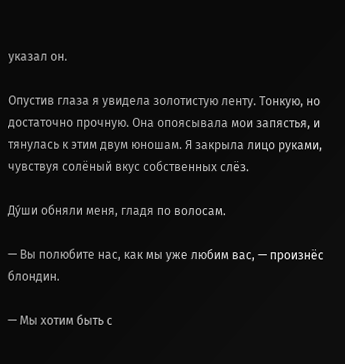указал он.

Опустив глаза я увидела золотистую ленту. Тонкую, но достаточно прочную. Она опоясывала мои запястья, и тянулась к этим двум юношам. Я закрыла лицо руками, чувствуя солёный вкус собственных слёз.

Ду́ши обняли меня, гладя по волосам.

— Вы полюбите нас, как мы уже любим вас, — произнёс блондин.

— Мы хотим быть с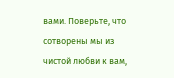вами. Поверьте, что сотворены мы из чистой любви к вам,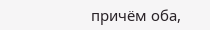причём оба,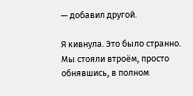— добавил другой.

Я кивнула. Это было странно. Мы стояли втроём, просто обнявшись, в полном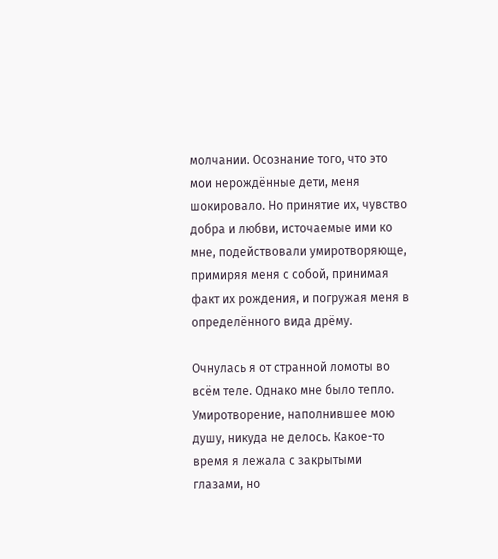молчании. Осознание того, что это мои нерождённые дети, меня шокировало. Но принятие их, чувство добра и любви, источаемые ими ко мне, подействовали умиротворяюще, примиряя меня с собой, принимая факт их рождения, и погружая меня в определённого вида дрёму.

Очнулась я от странной ломоты во всём теле. Однако мне было тепло. Умиротворение, наполнившее мою душу, никуда не делось. Какое-то время я лежала с закрытыми глазами, но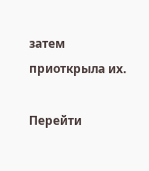затем приоткрыла их.

Перейти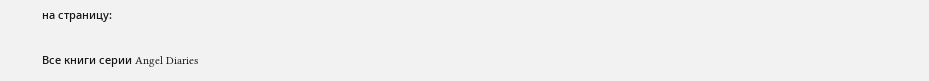на страницу:

Все книги серии Angel Diaries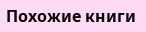Похожие книги